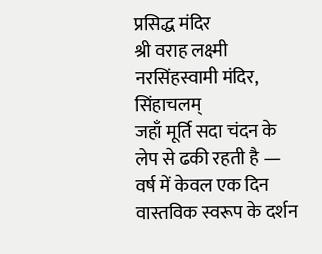प्रसिद्ध मंदिर
श्री वराह लक्ष्मी नरसिंहस्वामी मंदिर, सिंहाचलम्
जहाँ मूर्ति सदा चंदन के लेप से ढकी रहती है — वर्ष में केवल एक दिन वास्तविक स्वरूप के दर्शन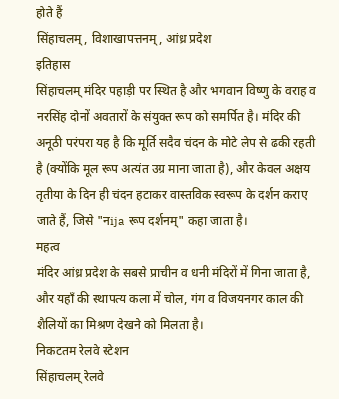होते हैं
सिंहाचलम्, विशाखापत्तनम्, आंध्र प्रदेश
इतिहास
सिंहाचलम् मंदिर पहाड़ी पर स्थित है और भगवान विष्णु के वराह व नरसिंह दोनों अवतारों के संयुक्त रूप को समर्पित है। मंदिर की अनूठी परंपरा यह है कि मूर्ति सदैव चंदन के मोटे लेप से ढकी रहती है (क्योंकि मूल रूप अत्यंत उग्र माना जाता है), और केवल अक्षय तृतीया के दिन ही चंदन हटाकर वास्तविक स्वरूप के दर्शन कराए जाते हैं, जिसे "नija रूप दर्शनम्" कहा जाता है।
महत्व
मंदिर आंध्र प्रदेश के सबसे प्राचीन व धनी मंदिरों में गिना जाता है, और यहाँ की स्थापत्य कला में चोल, गंग व विजयनगर काल की शैलियों का मिश्रण देखने को मिलता है।
निकटतम रेलवे स्टेशन
सिंहाचलम् रेलवे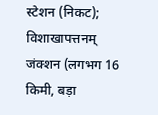स्टेशन (निकट); विशाखापत्तनम् जंक्शन (लगभग 16 किमी, बड़ा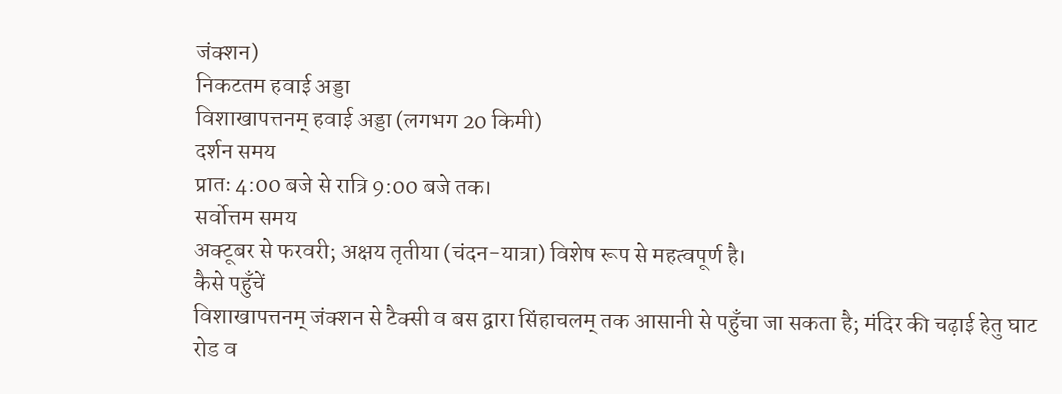जंक्शन)
निकटतम हवाई अड्डा
विशाखापत्तनम् हवाई अड्डा (लगभग 20 किमी)
दर्शन समय
प्रातः 4:00 बजे से रात्रि 9:00 बजे तक।
सर्वोत्तम समय
अक्टूबर से फरवरी; अक्षय तृतीया (चंदन-यात्रा) विशेष रूप से महत्वपूर्ण है।
कैसे पहुँचें
विशाखापत्तनम् जंक्शन से टैक्सी व बस द्वारा सिंहाचलम् तक आसानी से पहुँचा जा सकता है; मंदिर की चढ़ाई हेतु घाट रोड व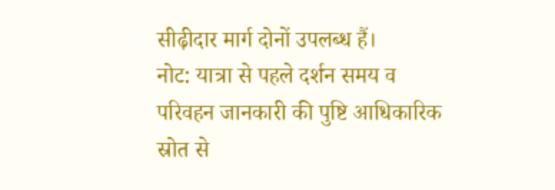सीढ़ीदार मार्ग दोनों उपलब्ध हैं।
नोट: यात्रा से पहले दर्शन समय व परिवहन जानकारी की पुष्टि आधिकारिक स्रोत से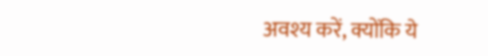अवश्य करें, क्योंकि ये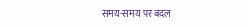समय-समय पर बदल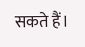सकते हैं।